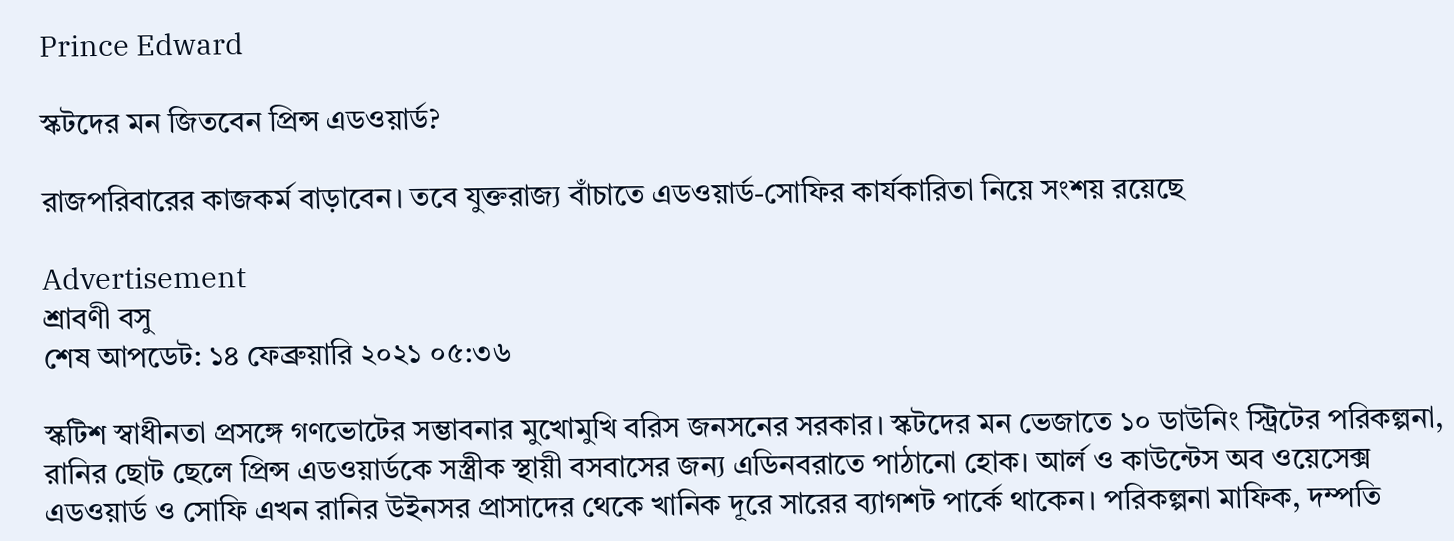Prince Edward

স্কটদের মন জিতবেন প্রিন্স এডওয়ার্ড?

রাজপরিবারের কাজকর্ম বাড়াবেন। তবে যুক্তরাজ্য বাঁচাতে এডওয়ার্ড-সোফির কার্যকারিতা নিয়ে সংশয় রয়েছে

Advertisement
শ্রাবণী বসু
শেষ আপডেট: ১৪ ফেব্রুয়ারি ২০২১ ০৫:৩৬

স্কটিশ স্বাধীনতা প্রসঙ্গে গণভোটের সম্ভাবনার মুখোমুখি বরিস জনসনের সরকার। স্কটদের মন ভেজাতে ১০ ডাউনিং স্ট্রিটের পরিকল্পনা, রানির ছোট ছেলে প্রিন্স এডওয়ার্ডকে সস্ত্রীক স্থায়ী বসবাসের জন্য এডিনবরাতে পাঠানো হোক। আর্ল ও কাউন্টেস অব ওয়েসেক্স এডওয়ার্ড ও সোফি এখন রানির উইনসর প্রাসাদের থেকে খানিক দূরে সারের ব্যাগশট পার্কে থাকেন। পরিকল্পনা মাফিক, দম্পতি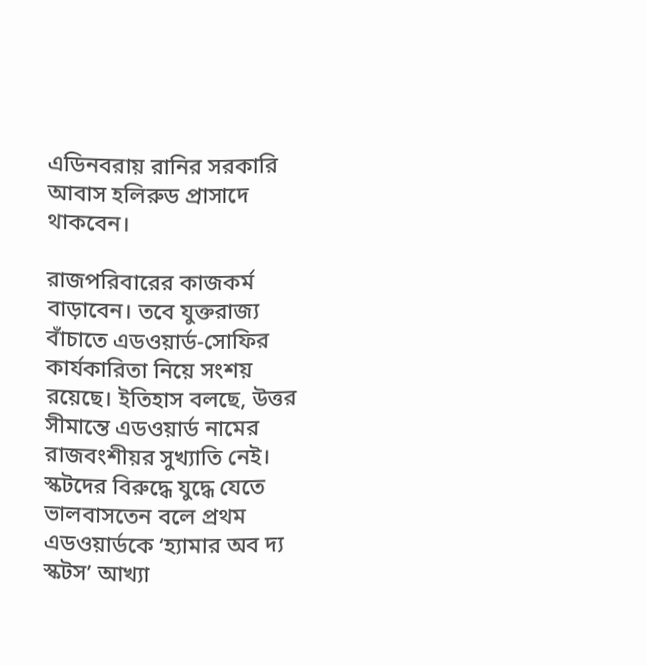এডিনবরায় রানির সরকারি আবাস হলিরুড প্রাসাদে থাকবেন।

রাজপরিবারের কাজকর্ম বাড়াবেন। তবে যুক্তরাজ্য বাঁচাতে এডওয়ার্ড-সোফির কার্যকারিতা নিয়ে সংশয় রয়েছে। ইতিহাস বলছে, উত্তর সীমান্তে এডওয়ার্ড নামের রাজবংশীয়র সুখ্যাতি নেই। স্কটদের বিরুদ্ধে যুদ্ধে যেতে ভালবাসতেন বলে প্রথম এডওয়ার্ডকে ‘হ্যামার অব দ্য স্কটস’ আখ্যা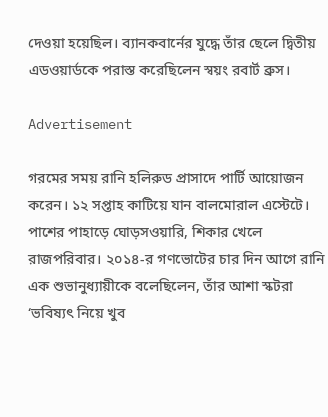দেওয়া হয়েছিল। ব্যানকবার্নের যুদ্ধে তাঁর ছেলে দ্বিতীয় এডওয়ার্ডকে পরাস্ত করেছিলেন স্বয়ং রবার্ট ব্রুস।

Advertisement

গরমের সময় রানি হলিরুড প্রাসাদে পার্টি আয়োজন করেন। ১২ সপ্তাহ কাটিয়ে যান বালমোরাল এস্টেটে। পাশের পাহাড়ে ঘোড়সওয়ারি, শিকার খেলে রাজপরিবার। ২০১৪-র গণভোটের চার দিন আগে রানি এক শুভানুধ্যায়ীকে বলেছিলেন, তাঁর আশা স্কটরা ‘ভবিষ্যৎ নিয়ে খুব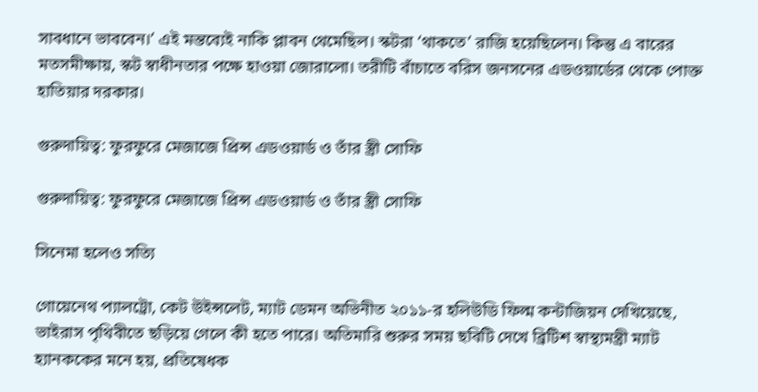সাবধানে ভাববেন।’ এই মন্তব্যেই নাকি প্লাবন থেমেছিল। স্কটরা ‘থাকতে’ রাজি হয়েছিলেন। কিন্তু এ বারের মতসমীক্ষায়, স্কট স্বাধীনতার পক্ষে হাওয়া জোরালো। তরীটি বাঁচাতে বরিস জনসনের এডওয়ার্ডের থেকে পোক্ত হাতিয়ার দরকার।

গুরুদায়িত্ব: ফুরফুরে মেজাজে প্রিন্স এডওয়ার্ড ও তাঁর স্ত্রী সোফি

গুরুদায়িত্ব: ফুরফুরে মেজাজে প্রিন্স এডওয়ার্ড ও তাঁর স্ত্রী সোফি

সিনেমা হলেও সত্যি

গোয়েনেথ প্যালট্রো, কেট উইন্সলেট, ম্যাট ডেমন অভিনীত ২০১১-র হলিউডি ফিল্ম কন্টাজিয়ন দেখিয়েছে, ভাইরাস পৃথিবীতে ছড়িয়ে গেলে কী হতে পারে। অতিমারি শুরুর সময় ছবিটি দেখে ব্রিটিশ স্বাস্থ্যমন্ত্রী ম্যাট হ্যানককের মনে হয়, প্রতিষেধক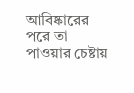আবিষ্কারের পরে তা পাওয়ার চেষ্টায়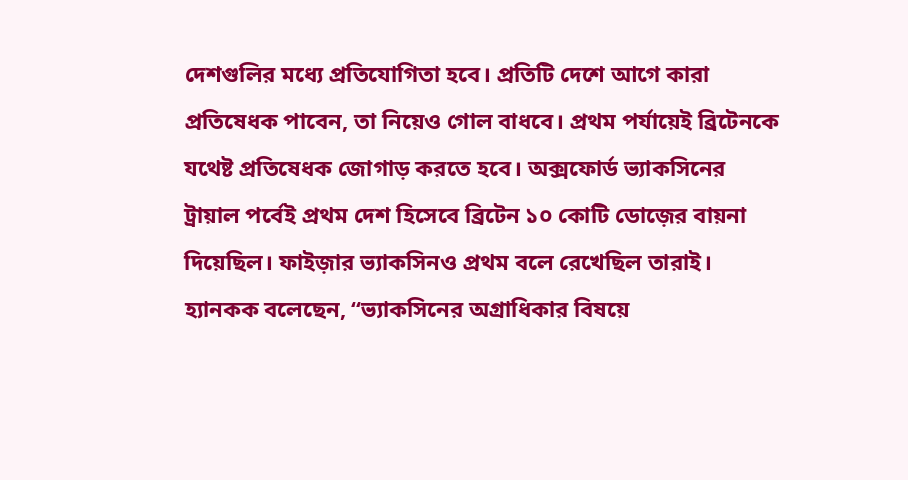দেশগুলির মধ্যে প্রতিযোগিতা হবে। প্রতিটি দেশে আগে কারা প্রতিষেধক পাবেন, তা নিয়েও গোল বাধবে। প্রথম পর্যায়েই ব্রিটেনকে যথেষ্ট প্রতিষেধক জোগাড় করতে হবে। অক্সফোর্ড ভ্যাকসিনের ট্রায়াল পর্বেই প্রথম দেশ হিসেবে ব্রিটেন ১০ কোটি ডোজ়ের বায়না দিয়েছিল। ফাইজ়ার ভ্যাকসিনও প্রথম বলে রেখেছিল তারাই। হ্যানকক বলেছেন, “ভ্যাকসিনের অগ্রাধিকার বিষয়ে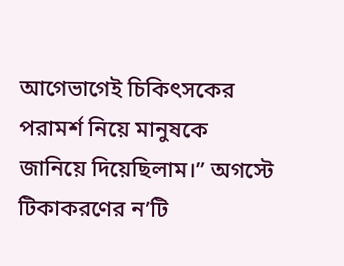আগেভাগেই চিকিৎসকের পরামর্শ নিয়ে মানুষকে জানিয়ে দিয়েছিলাম।” অগস্টে টিকাকরণের ন’টি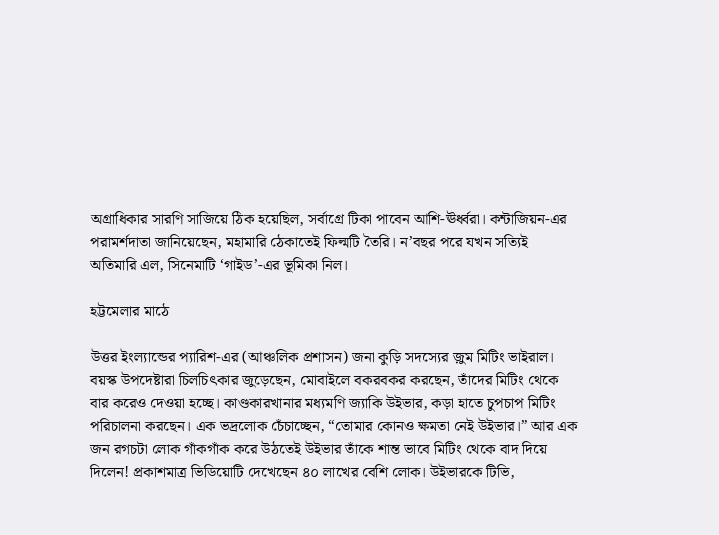অগ্রাধিকার সারণি সাজিয়ে ঠিক হয়েছিল, সর্বাগ্রে টিকা পাবেন আশি-ঊর্ধ্বরা। কন্টাজিয়ন-এর পরামর্শদাতা জানিয়েছেন, মহামারি ঠেকাতেই ফিল্মটি তৈরি। ন’বছর পরে যখন সত্যিই অতিমারি এল, সিনেমাটি ‘গাইড’-এর ভূমিকা নিল।

হট্টমেলার মাঠে

উত্তর ইংল্যান্ডের প্যারিশ-এর (আঞ্চলিক প্রশাসন) জনা কুড়ি সদস্যের জ়ুম মিটিং ভাইরাল। বয়স্ক উপদেষ্টারা চিলচিৎকার জুড়েছেন, মোবাইলে বকরবকর করছেন, তাঁদের মিটিং থেকে বার করেও দেওয়া হচ্ছে। কাণ্ডকারখানার মধ্যমণি জ্যাকি উইভার, কড়া হাতে চুপচাপ মিটিং পরিচালনা করছেন। এক ভদ্রলোক চেঁচাচ্ছেন, “তোমার কোনও ক্ষমতা নেই উইভার।” আর এক জন রগচটা লোক গাঁকগাঁক করে উঠতেই উইভার তাঁকে শান্ত ভাবে মিটিং থেকে বাদ দিয়ে দিলেন! প্রকাশমাত্র ভিডিয়োটি দেখেছেন ৪০ লাখের বেশি লোক। উইভারকে টিভি,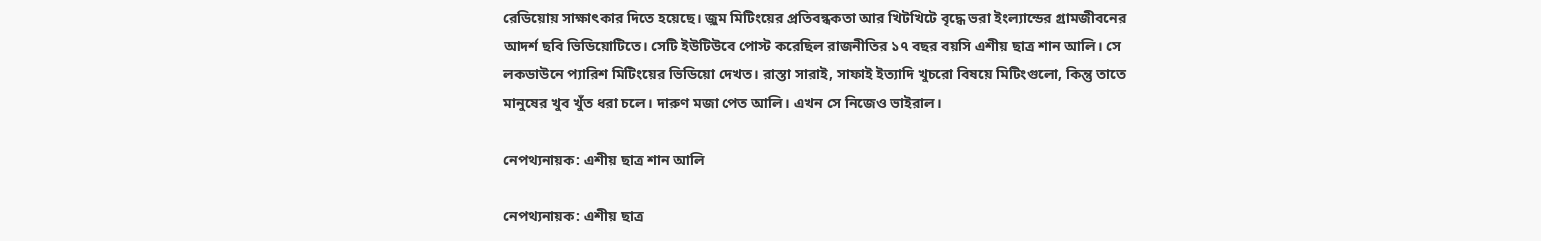রেডিয়োয় সাক্ষাৎকার দিতে হয়েছে। জ়ুম মিটিংয়ের প্রতিবন্ধকতা আর খিটখিটে বৃদ্ধে ভরা ইংল্যান্ডের গ্রামজীবনের আদর্শ ছবি ভিডিয়োটিতে। সেটি ইউটিউবে পোস্ট করেছিল রাজনীতির ১৭ বছর বয়সি এশীয় ছাত্র শান আলি। সে লকডাউনে প্যারিশ মিটিংয়ের ভিডিয়ো দেখত। রাস্তা সারাই, সাফাই ইত্যাদি খুচরো বিষয়ে মিটিংগুলো, কিন্তু তাতে মানুষের খুব খুঁত ধরা চলে। দারুণ মজা পেত আলি। এখন সে নিজেও ভাইরাল।

নেপথ্যনায়ক: এশীয় ছাত্র শান আলি

নেপথ্যনায়ক: এশীয় ছাত্র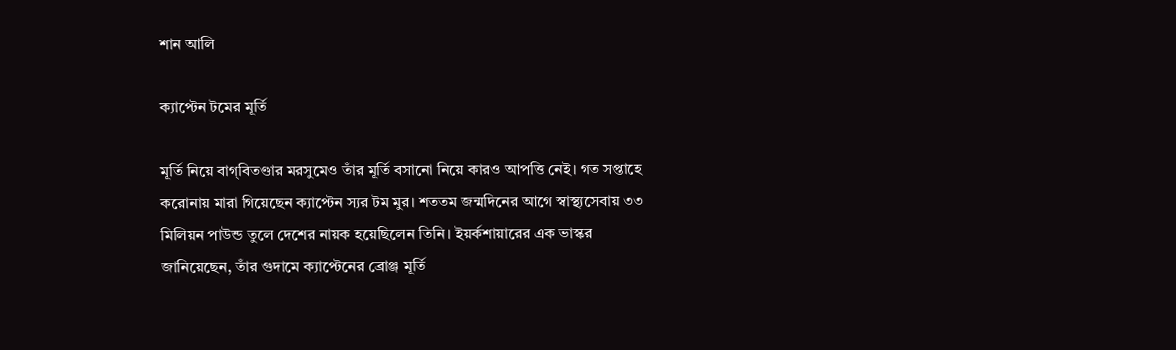শান আলি

ক্যাপ্টেন টমের মূর্তি

মূর্তি নিয়ে বাগ্‌বিতণ্ডার মরসুমেও তাঁর মূর্তি বসানো নিয়ে কারও আপত্তি নেই। গত সপ্তাহে করোনায় মারা গিয়েছেন ক্যাপ্টেন স্যর টম মুর। শততম জন্মদিনের আগে স্বাস্থ্যসেবায় ৩৩ মিলিয়ন পাউন্ড তুলে দেশের নায়ক হয়েছিলেন তিনি। ইয়র্কশায়ারের এক ভাস্কর জানিয়েছেন, তাঁর গুদামে ক্যাপ্টেনের ব্রোঞ্জ মূর্তি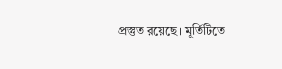প্রস্তুত রয়েছে। মূর্তিটিতে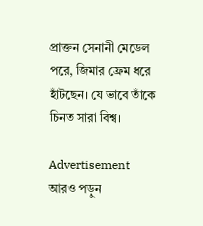প্রাক্তন সেনানী মেডেল পরে, জিমার ফ্রেম ধরে হাঁটছেন। যে ভাবে তাঁকে চিনত সারা বিশ্ব।

Advertisement
আরও পড়ুন